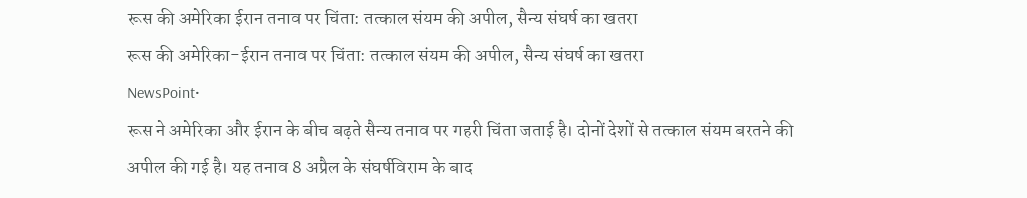रूस की अमेरिका ईरान तनाव पर चिंता: तत्काल संयम की अपील, सैन्य संघर्ष का खतरा
रूस की अमेरिका-ईरान तनाव पर चिंता: तत्काल संयम की अपील, सैन्य संघर्ष का खतरा
NewsPoint•
रूस ने अमेरिका और ईरान के बीच बढ़ते सैन्य तनाव पर गहरी चिंता जताई है। दोनों देशों से तत्काल संयम बरतने की अपील की गई है। यह तनाव 8 अप्रैल के संघर्षविराम के बाद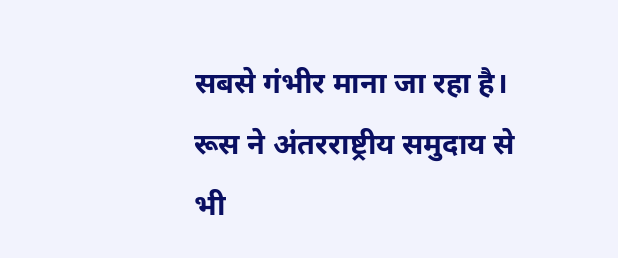सबसे गंभीर माना जा रहा है। रूस ने अंतरराष्ट्रीय समुदाय से भी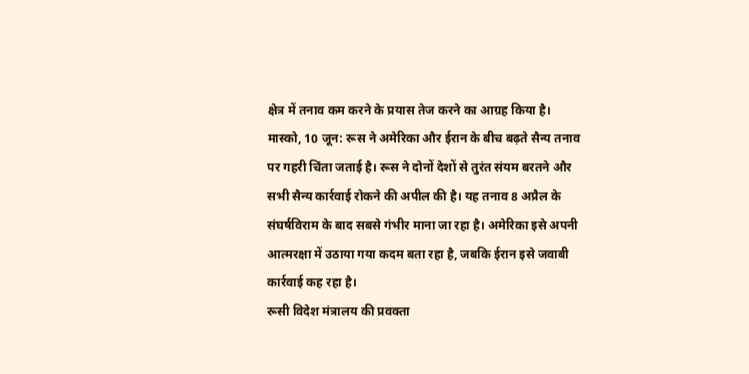क्षेत्र में तनाव कम करने के प्रयास तेज करने का आग्रह किया है।
मास्को, 10 जून: रूस ने अमेरिका और ईरान के बीच बढ़ते सैन्य तनाव पर गहरी चिंता जताई है। रूस ने दोनों देशों से तुरंत संयम बरतने और सभी सैन्य कार्रवाई रोकने की अपील की है। यह तनाव 8 अप्रैल के संघर्षविराम के बाद सबसे गंभीर माना जा रहा है। अमेरिका इसे अपनी आत्मरक्षा में उठाया गया कदम बता रहा है, जबकि ईरान इसे जवाबी कार्रवाई कह रहा है।
रूसी विदेश मंत्रालय की प्रवक्ता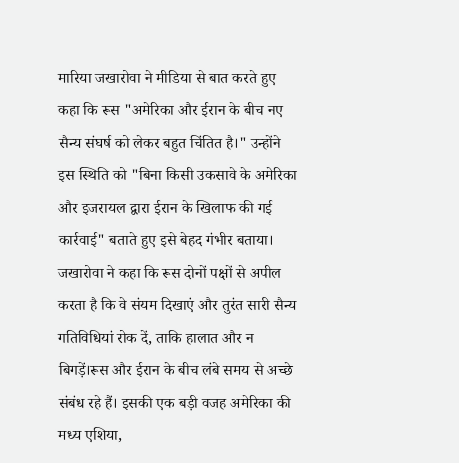मारिया जखारोवा ने मीडिया से बात करते हुए कहा कि रूस "अमेरिका और ईरान के बीच नए सैन्य संघर्ष को लेकर बहुत चिंतित है।" उन्होंने इस स्थिति को "बिना किसी उकसावे के अमेरिका और इजरायल द्वारा ईरान के खिलाफ की गई कार्रवाई" बताते हुए इसे बेहद गंभीर बताया। जखारोवा ने कहा कि रूस दोनों पक्षों से अपील करता है कि वे संयम दिखाएं और तुरंत सारी सैन्य गतिविधियां रोक दें, ताकि हालात और न बिगड़ें।रूस और ईरान के बीच लंबे समय से अच्छे संबंध रहे हैं। इसकी एक बड़ी वजह अमेरिका की मध्य एशिया,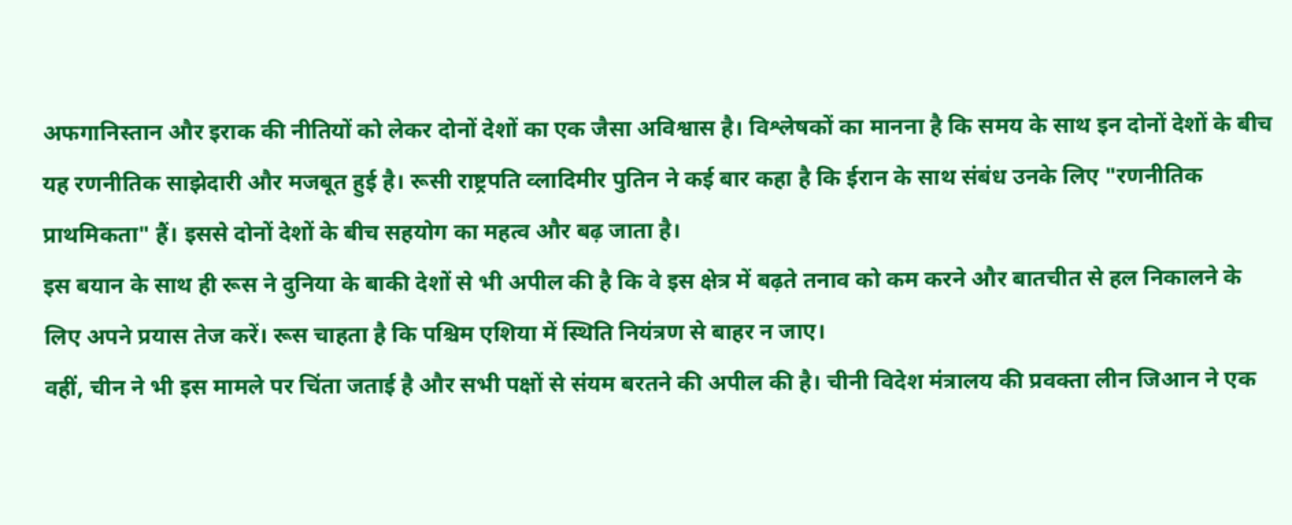अफगानिस्तान और इराक की नीतियों को लेकर दोनों देशों का एक जैसा अविश्वास है। विश्लेषकों का मानना है कि समय के साथ इन दोनों देशों के बीच यह रणनीतिक साझेदारी और मजबूत हुई है। रूसी राष्ट्रपति व्लादिमीर पुतिन ने कई बार कहा है कि ईरान के साथ संबंध उनके लिए "रणनीतिक प्राथमिकता" हैं। इससे दोनों देशों के बीच सहयोग का महत्व और बढ़ जाता है।
इस बयान के साथ ही रूस ने दुनिया के बाकी देशों से भी अपील की है कि वे इस क्षेत्र में बढ़ते तनाव को कम करने और बातचीत से हल निकालने के लिए अपने प्रयास तेज करें। रूस चाहता है कि पश्चिम एशिया में स्थिति नियंत्रण से बाहर न जाए।
वहीं, चीन ने भी इस मामले पर चिंता जताई है और सभी पक्षों से संयम बरतने की अपील की है। चीनी विदेश मंत्रालय की प्रवक्ता लीन जिआन ने एक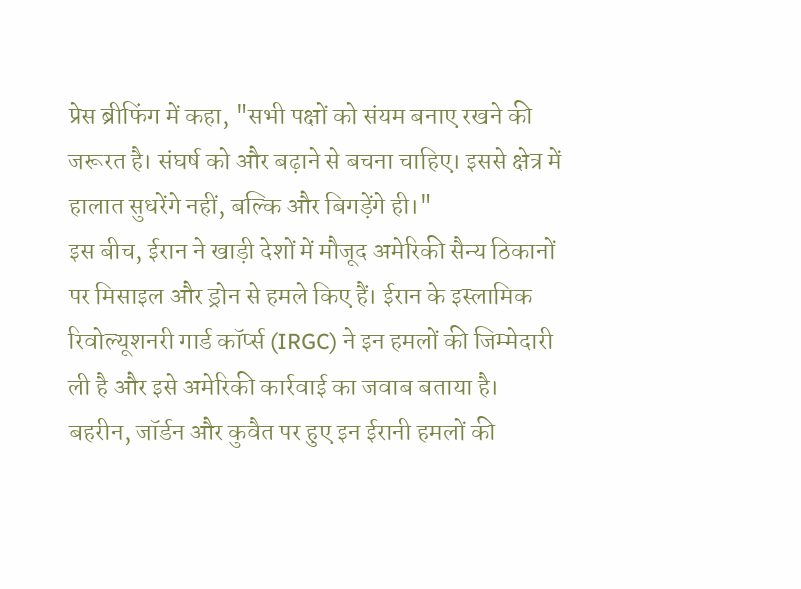प्रेस ब्रीफिंग में कहा, "सभी पक्षों को संयम बनाए रखने की जरूरत है। संघर्ष को और बढ़ाने से बचना चाहिए। इससे क्षेत्र में हालात सुधरेंगे नहीं, बल्कि और बिगड़ेंगे ही।"
इस बीच, ईरान ने खाड़ी देशों में मौजूद अमेरिकी सैन्य ठिकानों पर मिसाइल और ड्रोन से हमले किए हैं। ईरान के इस्लामिक रिवोल्यूशनरी गार्ड कॉर्प्स (IRGC) ने इन हमलों की जिम्मेदारी ली है और इसे अमेरिकी कार्रवाई का जवाब बताया है। बहरीन, जॉर्डन और कुवैत पर हुए इन ईरानी हमलों की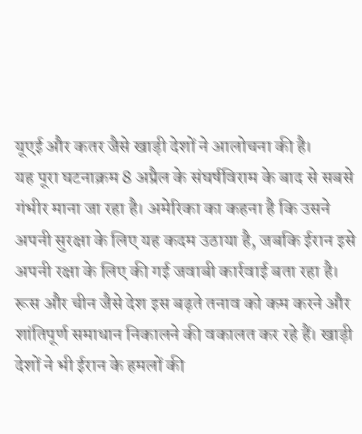यूएई और कतर जैसे खाड़ी देशों ने आलोचना की है।
यह पूरा घटनाक्रम 8 अप्रैल के संघर्षविराम के बाद से सबसे गंभीर माना जा रहा है। अमेरिका का कहना है कि उसने अपनी सुरक्षा के लिए यह कदम उठाया है, जबकि ईरान इसे अपनी रक्षा के लिए की गई जवाबी कार्रवाई बता रहा है। रूस और चीन जैसे देश इस बढ़ते तनाव को कम करने और शांतिपूर्ण समाधान निकालने की वकालत कर रहे हैं। खाड़ी देशों ने भी ईरान के हमलों की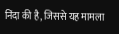निंदा की है, जिससे यह मामला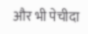और भी पेचीदा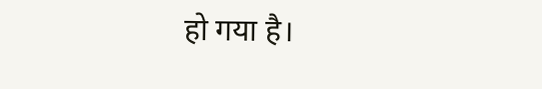हो गया है।